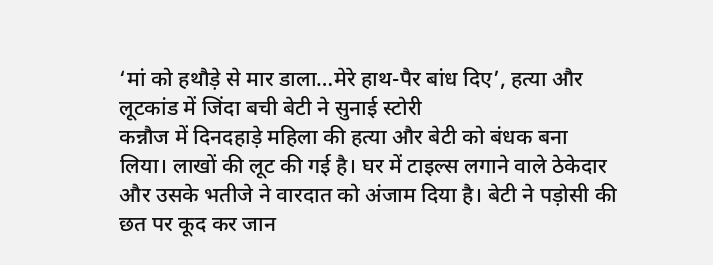‘मां को हथौड़े से मार डाला…मेरे हाथ-पैर बांध दिए’, हत्या और लूटकांड में जिंदा बची बेटी ने सुनाई स्टोरी
कन्नौज में दिनदहाड़े महिला की हत्या और बेटी को बंधक बना लिया। लाखों की लूट की गई है। घर में टाइल्स लगाने वाले ठेकेदार और उसके भतीजे ने वारदात को अंजाम दिया है। बेटी ने पड़ोसी की छत पर कूद कर जान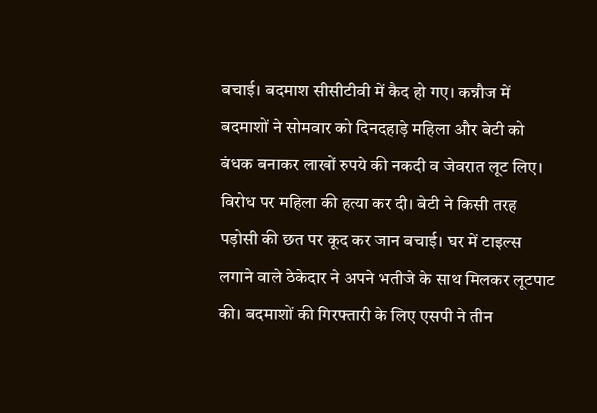बचाई। बदमाश सीसीटीवी में कैद हो गए। कन्नौज में बदमाशों ने सोमवार को दिनदहाड़े महिला और बेटी को बंधक बनाकर लाखों रुपये की नकदी व जेवरात लूट लिए। विरोध पर महिला की हत्या कर दी। बेटी ने किसी तरह पड़ोसी की छत पर कूद कर जान बचाई। घर में टाइल्स लगाने वाले ठेकेदार ने अपने भतीजे के साथ मिलकर लूटपाट की। बदमाशों की गिरफ्तारी के लिए एसपी ने तीन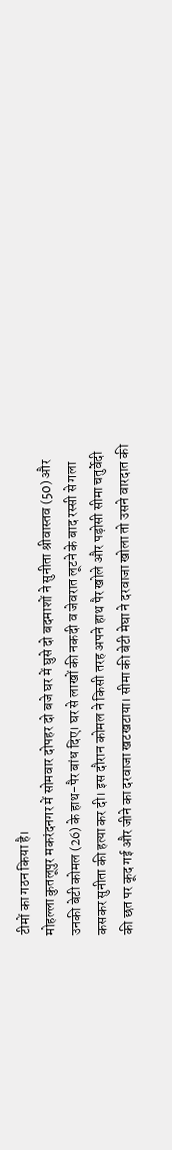टीमों का गठन किया है।
मोहल्ला कुतलूपुर मकरंदनगर में सोमवार दोपहर दो बजे घर में घुसे दो बदमाशों ने सुनीता श्रीवास्तव (50) और उनकी बेटी कोमल (26) के हाथ-पैर बांध दिए। घर से लाखों की नकदी व जेवरात लूटने के बाद रस्सी से गला कसकर सुनीता की हत्या कर दी। इस दौरान कोमल ने किसी तरह अपने हाथ पैर खोले और पड़ोसी सीमा चतुर्वेदी की छत पर कूद गई और जीने का दरवाजा खटखटाया। सीमा की बेटी मेघा ने दरवाजा खोला तो उसने वारदात की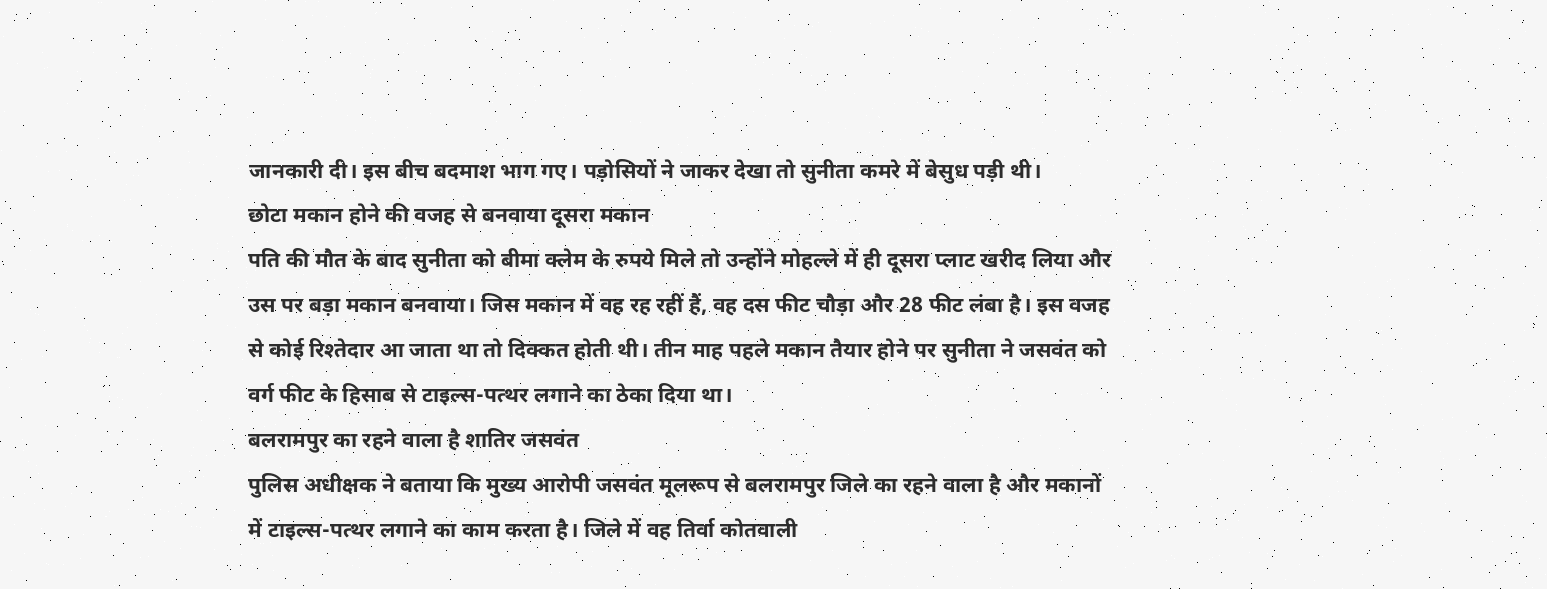जानकारी दी। इस बीच बदमाश भाग गए। पड़ोसियों ने जाकर देखा तो सुनीता कमरे में बेसुध पड़ी थी।
छोटा मकान होने की वजह से बनवाया दूसरा मकान
पति की मौत के बाद सुनीता को बीमा क्लेम के रुपये मिले तो उन्होंने मोहल्ले में ही दूसरा प्लाट खरीद लिया और उस पर बड़ा मकान बनवाया। जिस मकान में वह रह रहीं हैं, वह दस फीट चौड़ा और 28 फीट लंबा है। इस वजह से कोई रिश्तेदार आ जाता था तो दिक्कत होती थी। तीन माह पहले मकान तैयार होने पर सुनीता ने जसवंत को वर्ग फीट के हिसाब से टाइल्स-पत्थर लगाने का ठेका दिया था।
बलरामपुर का रहने वाला है शातिर जसवंत
पुलिस अधीक्षक ने बताया कि मुख्य आरोपी जसवंत मूलरूप से बलरामपुर जिले का रहने वाला है और मकानों में टाइल्स-पत्थर लगाने का काम करता है। जिले में वह तिर्वा कोतवाली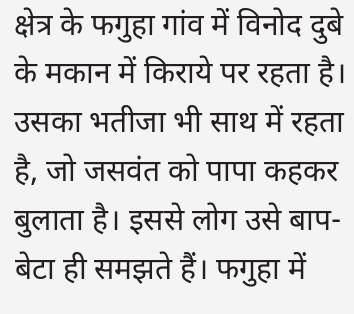क्षेत्र के फगुहा गांव में विनोद दुबे के मकान में किराये पर रहता है। उसका भतीजा भी साथ में रहता है, जो जसवंत को पापा कहकर बुलाता है। इससे लोग उसे बाप-बेटा ही समझते हैं। फगुहा में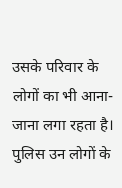उसके परिवार के लोगों का भी आना-जाना लगा रहता है। पुलिस उन लोगों के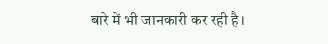बारे में भी जानकारी कर रही है।